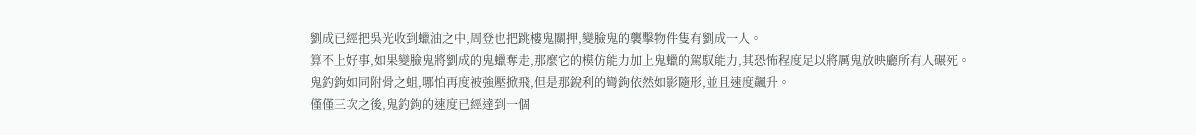劉成已經把吳光收到蠟油之中,周登也把跳樓鬼關押,變臉鬼的襲擊物件隻有劉成一人。
算不上好事,如果變臉鬼將劉成的鬼蠟奪走,那麼它的模仿能力加上鬼蠟的駕馭能力,其恐怖程度足以將厲鬼放映廳所有人碾死。
鬼釣鉤如同附骨之蛆,哪怕再度被強壓掀飛,但是那銳利的彎鉤依然如影隨形,並且速度飆升。
僅僅三次之後,鬼釣鉤的速度已經達到一個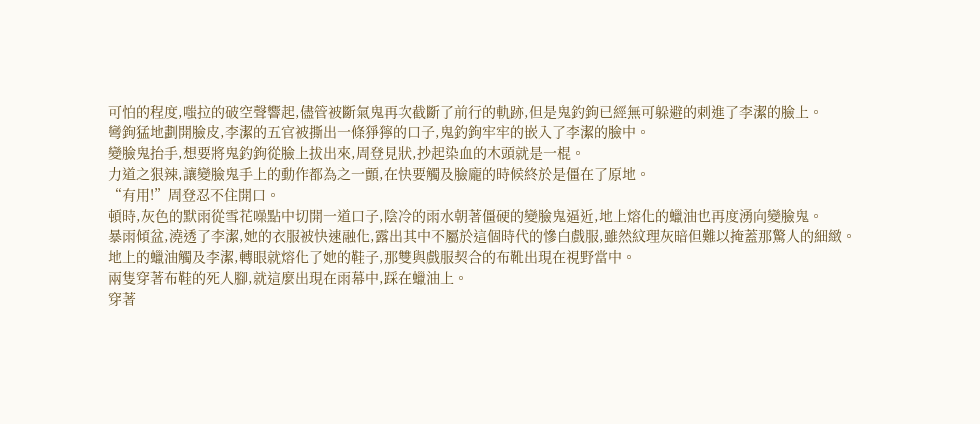可怕的程度,嗤拉的破空聲響起,儘管被斷氣鬼再次截斷了前行的軌跡,但是鬼釣鉤已經無可躲避的刺進了李潔的臉上。
彎鉤猛地劃開臉皮,李潔的五官被撕出一條猙獰的口子,鬼釣鉤牢牢的嵌入了李潔的臉中。
變臉鬼抬手,想要將鬼釣鉤從臉上拔出來,周登見狀,抄起染血的木頭就是一棍。
力道之狠辣,讓變臉鬼手上的動作都為之一顫,在快要觸及臉龐的時候終於是僵在了原地。
“有用!”周登忍不住開口。
頓時,灰色的默雨從雪花噪點中切開一道口子,陰冷的雨水朝著僵硬的變臉鬼逼近,地上熔化的蠟油也再度湧向變臉鬼。
暴雨傾盆,澆透了李潔,她的衣服被快速融化,露出其中不屬於這個時代的慘白戲服,雖然紋理灰暗但難以掩蓋那驚人的細緻。
地上的蠟油觸及李潔,轉眼就熔化了她的鞋子,那雙與戲服契合的布靴出現在視野當中。
兩隻穿著布鞋的死人腳,就這麼出現在雨幕中,踩在蠟油上。
穿著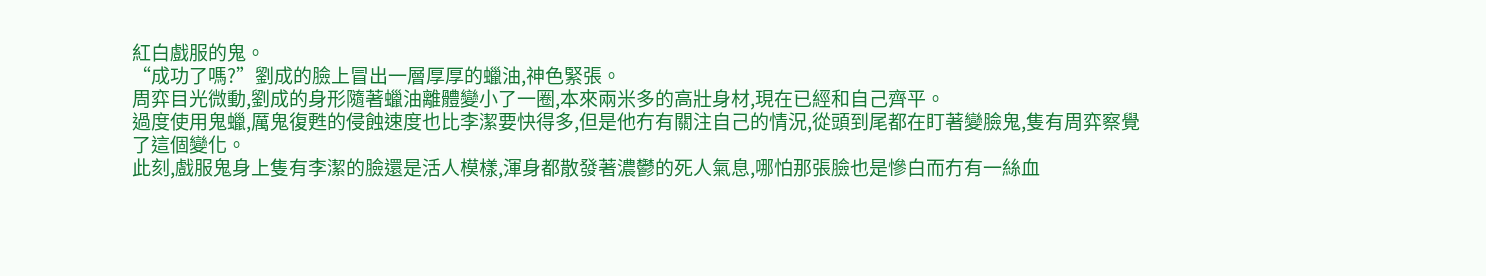紅白戲服的鬼。
“成功了嗎?”劉成的臉上冒出一層厚厚的蠟油,神色緊張。
周弈目光微動,劉成的身形隨著蠟油離體變小了一圈,本來兩米多的高壯身材,現在已經和自己齊平。
過度使用鬼蠟,厲鬼復甦的侵蝕速度也比李潔要快得多,但是他冇有關注自己的情況,從頭到尾都在盯著變臉鬼,隻有周弈察覺了這個變化。
此刻,戲服鬼身上隻有李潔的臉還是活人模樣,渾身都散發著濃鬱的死人氣息,哪怕那張臉也是慘白而冇有一絲血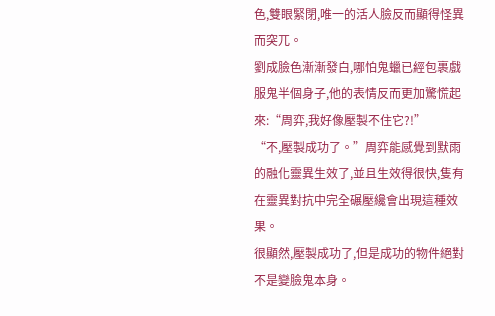色,雙眼緊閉,唯一的活人臉反而顯得怪異而突兀。
劉成臉色漸漸發白,哪怕鬼蠟已經包裹戲服鬼半個身子,他的表情反而更加驚慌起來:“周弈,我好像壓製不住它?!”
“不,壓製成功了。”周弈能感覺到默雨的融化靈異生效了,並且生效得很快,隻有在靈異對抗中完全碾壓纔會出現這種效果。
很顯然,壓製成功了,但是成功的物件絕對不是變臉鬼本身。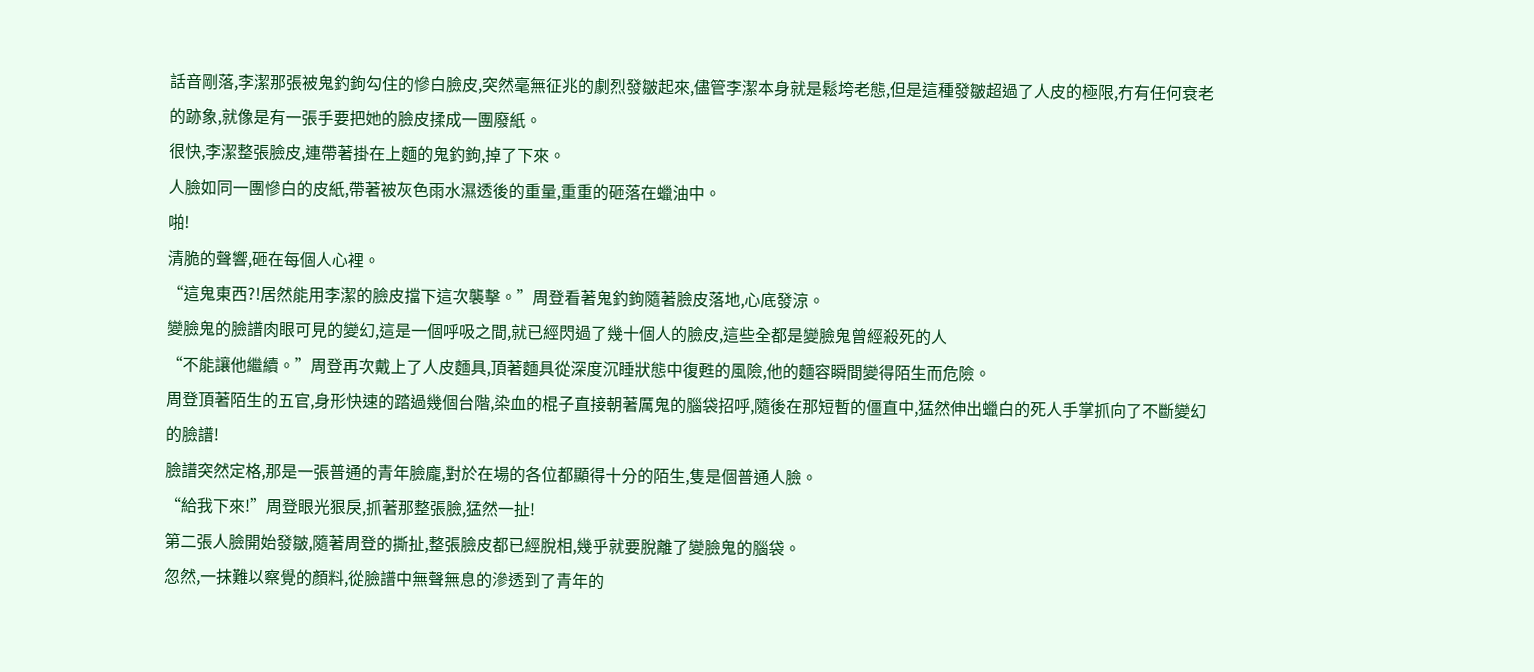話音剛落,李潔那張被鬼釣鉤勾住的慘白臉皮,突然毫無征兆的劇烈發皺起來,儘管李潔本身就是鬆垮老態,但是這種發皺超過了人皮的極限,冇有任何衰老的跡象,就像是有一張手要把她的臉皮揉成一團廢紙。
很快,李潔整張臉皮,連帶著掛在上麵的鬼釣鉤,掉了下來。
人臉如同一團慘白的皮紙,帶著被灰色雨水濕透後的重量,重重的砸落在蠟油中。
啪!
清脆的聲響,砸在每個人心裡。
“這鬼東西?!居然能用李潔的臉皮擋下這次襲擊。”周登看著鬼釣鉤隨著臉皮落地,心底發涼。
變臉鬼的臉譜肉眼可見的變幻,這是一個呼吸之間,就已經閃過了幾十個人的臉皮,這些全都是變臉鬼曾經殺死的人
“不能讓他繼續。”周登再次戴上了人皮麵具,頂著麵具從深度沉睡狀態中復甦的風險,他的麵容瞬間變得陌生而危險。
周登頂著陌生的五官,身形快速的踏過幾個台階,染血的棍子直接朝著厲鬼的腦袋招呼,隨後在那短暫的僵直中,猛然伸出蠟白的死人手掌抓向了不斷變幻的臉譜!
臉譜突然定格,那是一張普通的青年臉龐,對於在場的各位都顯得十分的陌生,隻是個普通人臉。
“給我下來!”周登眼光狠戾,抓著那整張臉,猛然一扯!
第二張人臉開始發皺,隨著周登的撕扯,整張臉皮都已經脫相,幾乎就要脫離了變臉鬼的腦袋。
忽然,一抹難以察覺的顏料,從臉譜中無聲無息的滲透到了青年的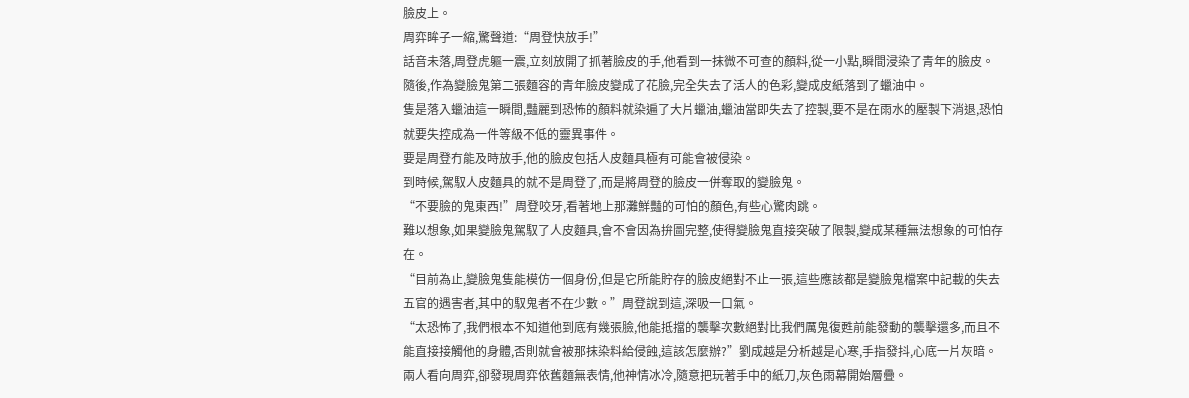臉皮上。
周弈眸子一縮,驚聲道:“周登快放手!”
話音未落,周登虎軀一震,立刻放開了抓著臉皮的手,他看到一抹微不可查的顏料,從一小點,瞬間浸染了青年的臉皮。
隨後,作為變臉鬼第二張麵容的青年臉皮變成了花臉,完全失去了活人的色彩,變成皮紙落到了蠟油中。
隻是落入蠟油這一瞬間,豔麗到恐怖的顏料就染遍了大片蠟油,蠟油當即失去了控製,要不是在雨水的壓製下消退,恐怕就要失控成為一件等級不低的靈異事件。
要是周登冇能及時放手,他的臉皮包括人皮麵具極有可能會被侵染。
到時候,駕馭人皮麵具的就不是周登了,而是將周登的臉皮一併奪取的變臉鬼。
“不要臉的鬼東西!”周登咬牙,看著地上那灘鮮豔的可怕的顏色,有些心驚肉跳。
難以想象,如果變臉鬼駕馭了人皮麵具,會不會因為拚圖完整,使得變臉鬼直接突破了限製,變成某種無法想象的可怕存在。
“目前為止,變臉鬼隻能模仿一個身份,但是它所能貯存的臉皮絕對不止一張,這些應該都是變臉鬼檔案中記載的失去五官的遇害者,其中的馭鬼者不在少數。”周登說到這,深吸一口氣。
“太恐怖了,我們根本不知道他到底有幾張臉,他能抵擋的襲擊次數絕對比我們厲鬼復甦前能發動的襲擊還多,而且不能直接接觸他的身體,否則就會被那抹染料給侵蝕,這該怎麼辦?”劉成越是分析越是心寒,手指發抖,心底一片灰暗。
兩人看向周弈,卻發現周弈依舊麵無表情,他神情冰冷,隨意把玩著手中的紙刀,灰色雨幕開始層疊。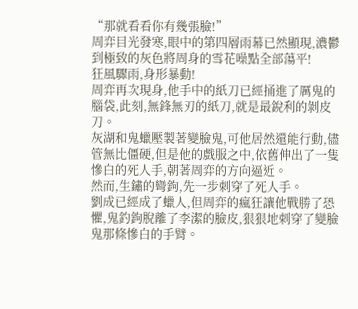“那就看看你有幾張臉!”
周弈目光發寒,眼中的第四層雨幕已然顯現,濃鬱到極致的灰色將周身的雪花噪點全部蕩平!
狂風驟雨,身形暴動!
周弈再次現身,他手中的紙刀已經捅進了厲鬼的腦袋,此刻,無鋒無刃的紙刀,就是最銳利的剝皮刀。
灰湖和鬼蠟壓製著變臉鬼,可他居然還能行動,儘管無比僵硬,但是他的戲服之中,依舊伸出了一隻慘白的死人手,朝著周弈的方向逼近。
然而,生鏽的彎鉤,先一步刺穿了死人手。
劉成已經成了蠟人,但周弈的瘋狂讓他戰勝了恐懼,鬼釣鉤脫離了李潔的臉皮,狠狠地刺穿了變臉鬼那條慘白的手臂。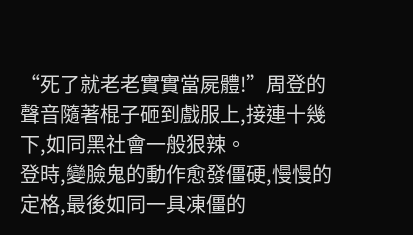“死了就老老實實當屍體!”周登的聲音隨著棍子砸到戲服上,接連十幾下,如同黑社會一般狠辣。
登時,變臉鬼的動作愈發僵硬,慢慢的定格,最後如同一具凍僵的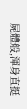屍體般,渾身直挺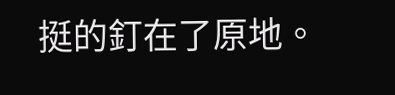挺的釘在了原地。